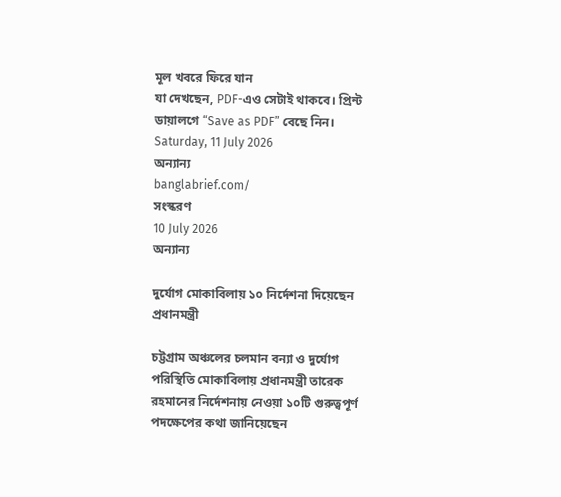মূল খবরে ফিরে যান
যা দেখছেন, PDF-এও সেটাই থাকবে। প্রিন্ট ডায়ালগে “Save as PDF” বেছে নিন।
Saturday, 11 July 2026
অন্যান্য
banglabrief.com/
সংস্করণ
10 July 2026
অন্যান্য

দুর্যোগ মোকাবিলায় ১০ নির্দেশনা দিয়েছেন প্রধানমন্ত্রী

চট্টগ্রাম অঞ্চলের চলমান বন্যা ও দুর্যোগ পরিস্থিতি মোকাবিলায় প্রধানমন্ত্রী তারেক রহমানের নির্দেশনায় নেওয়া ১০টি গুরুত্বপূর্ণ পদক্ষেপের কথা জানিয়েছেন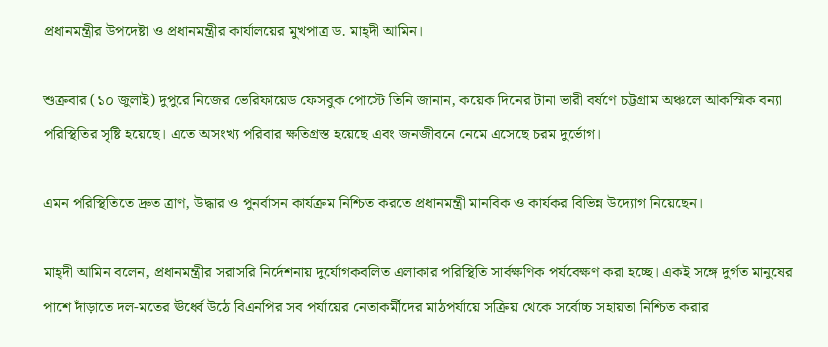প্রধানমন্ত্রীর উপদেষ্টা ও প্রধানমন্ত্রীর কার্যালয়ের মুখপাত্র ড. মাহ্দী আমিন।

শুক্রবার (১০ জুলাই) দুপুরে নিজের ভেরিফায়েড ফেসবুক পোস্টে তিনি জানান, কয়েক দিনের টানা ভারী বর্ষণে চট্টগ্রাম অঞ্চলে আকস্মিক বন্যা পরিস্থিতির সৃষ্টি হয়েছে। এতে অসংখ্য পরিবার ক্ষতিগ্রস্ত হয়েছে এবং জনজীবনে নেমে এসেছে চরম দুর্ভোগ।

এমন পরিস্থিতিতে দ্রুত ত্রাণ, উদ্ধার ও পুনর্বাসন কার্যক্রম নিশ্চিত করতে প্রধানমন্ত্রী মানবিক ও কার্যকর বিভিন্ন উদ্যোগ নিয়েছেন।

মাহ্দী আমিন বলেন, প্রধানমন্ত্রীর সরাসরি নির্দেশনায় দুর্যোগকবলিত এলাকার পরিস্থিতি সার্বক্ষণিক পর্যবেক্ষণ করা হচ্ছে। একই সঙ্গে দুর্গত মানুষের পাশে দাঁড়াতে দল-মতের ঊর্ধ্বে উঠে বিএনপির সব পর্যায়ের নেতাকর্মীদের মাঠপর্যায়ে সক্রিয় থেকে সর্বোচ্চ সহায়তা নিশ্চিত করার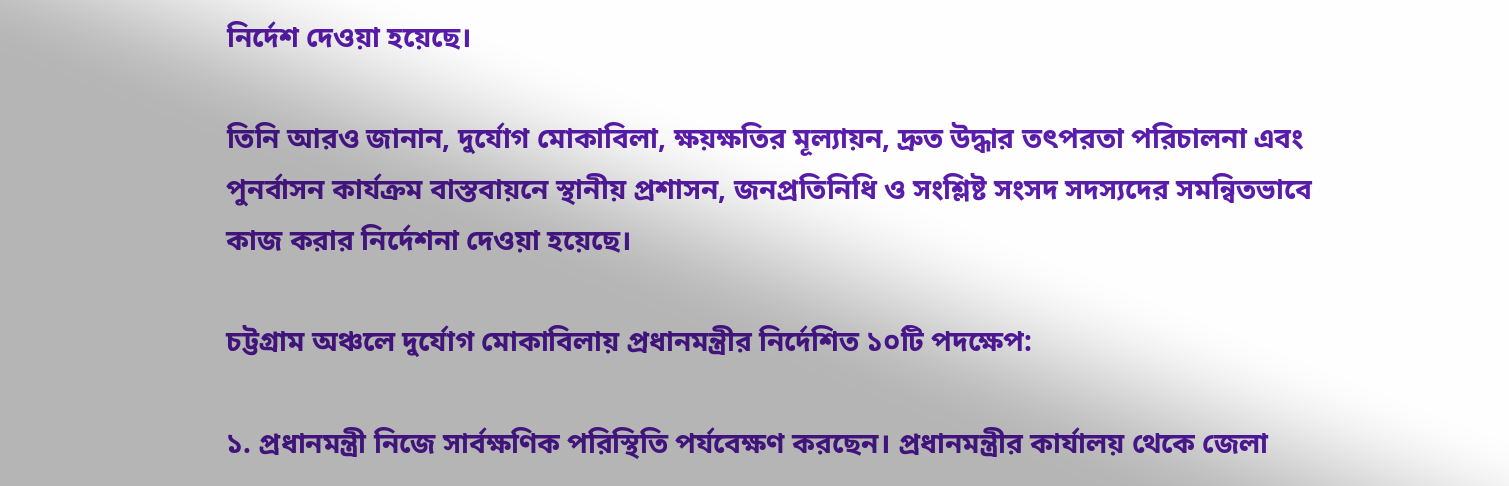নির্দেশ দেওয়া হয়েছে।

তিনি আরও জানান, দুর্যোগ মোকাবিলা, ক্ষয়ক্ষতির মূল্যায়ন, দ্রুত উদ্ধার তৎপরতা পরিচালনা এবং পুনর্বাসন কার্যক্রম বাস্তবায়নে স্থানীয় প্রশাসন, জনপ্রতিনিধি ও সংশ্লিষ্ট সংসদ সদস্যদের সমন্বিতভাবে কাজ করার নির্দেশনা দেওয়া হয়েছে।

চট্টগ্রাম অঞ্চলে দুর্যোগ মোকাবিলায় প্রধানমন্ত্রীর নির্দেশিত ১০টি পদক্ষেপ:

১. প্রধানমন্ত্রী নিজে সার্বক্ষণিক পরিস্থিতি পর্যবেক্ষণ করছেন। প্রধানমন্ত্রীর কার্যালয় থেকে জেলা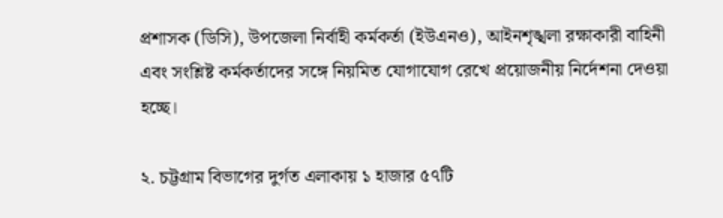প্রশাসক (ডিসি), উপজেলা নির্বাহী কর্মকর্তা (ইউএনও), আইনশৃঙ্খলা রক্ষাকারী বাহিনী এবং সংশ্লিষ্ট কর্মকর্তাদের সঙ্গে নিয়মিত যোগাযোগ রেখে প্রয়োজনীয় নির্দেশনা দেওয়া হচ্ছে।

২. চট্টগ্রাম বিভাগের দুর্গত এলাকায় ১ হাজার ৫৭টি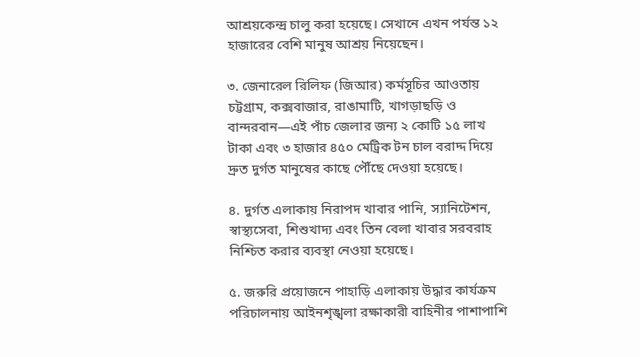আশ্রয়কেন্দ্র চালু করা হয়েছে। সেখানে এখন পর্যন্ত ১২ হাজারের বেশি মানুষ আশ্রয় নিয়েছেন।

৩. জেনারেল রিলিফ (জিআর) কর্মসূচির আওতায় চট্টগ্রাম, কক্সবাজার, রাঙামাটি, খাগড়াছড়ি ও বান্দরবান—এই পাঁচ জেলার জন্য ২ কোটি ১৫ লাখ টাকা এবং ৩ হাজার ৪৫০ মেট্রিক টন চাল বরাদ্দ দিয়ে দ্রুত দুর্গত মানুষের কাছে পৌঁছে দেওয়া হয়েছে।

৪. দুর্গত এলাকায় নিরাপদ খাবার পানি, স্যানিটেশন, স্বাস্থ্যসেবা, শিশুখাদ্য এবং তিন বেলা খাবার সরবরাহ নিশ্চিত করার ব্যবস্থা নেওয়া হয়েছে।

৫. জরুরি প্রয়োজনে পাহাড়ি এলাকায় উদ্ধার কার্যক্রম পরিচালনায় আইনশৃঙ্খলা রক্ষাকারী বাহিনীর পাশাপাশি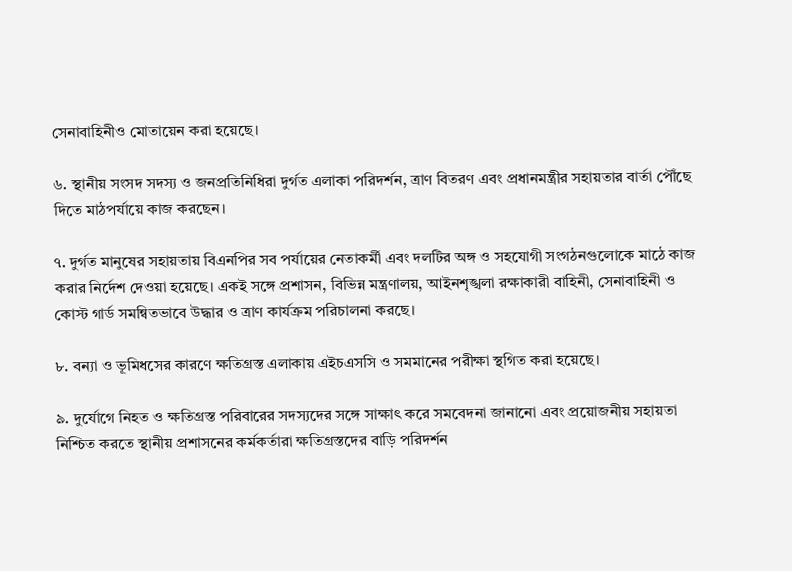সেনাবাহিনীও মোতায়েন করা হয়েছে।

৬. স্থানীয় সংসদ সদস্য ও জনপ্রতিনিধিরা দুর্গত এলাকা পরিদর্শন, ত্রাণ বিতরণ এবং প্রধানমন্ত্রীর সহায়তার বার্তা পৌঁছে দিতে মাঠপর্যায়ে কাজ করছেন।

৭. দুর্গত মানুষের সহায়তায় বিএনপির সব পর্যায়ের নেতাকর্মী এবং দলটির অঙ্গ ও সহযোগী সংগঠনগুলোকে মাঠে কাজ করার নির্দেশ দেওয়া হয়েছে। একই সঙ্গে প্রশাসন, বিভিন্ন মন্ত্রণালয়, আইনশৃঙ্খলা রক্ষাকারী বাহিনী, সেনাবাহিনী ও কোস্ট গার্ড সমন্বিতভাবে উদ্ধার ও ত্রাণ কার্যক্রম পরিচালনা করছে।

৮. বন্যা ও ভূমিধসের কারণে ক্ষতিগ্রস্ত এলাকায় এইচএসসি ও সমমানের পরীক্ষা স্থগিত করা হয়েছে।

৯. দুর্যোগে নিহত ও ক্ষতিগ্রস্ত পরিবারের সদস্যদের সঙ্গে সাক্ষাৎ করে সমবেদনা জানানো এবং প্রয়োজনীয় সহায়তা নিশ্চিত করতে স্থানীয় প্রশাসনের কর্মকর্তারা ক্ষতিগ্রস্তদের বাড়ি পরিদর্শন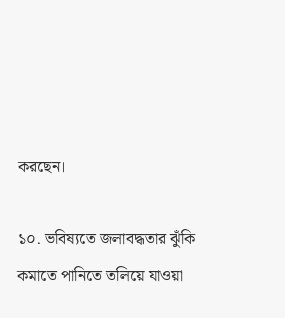করছেন।

১০. ভবিষ্যতে জলাবদ্ধতার ঝুঁকি কমাতে পানিতে তলিয়ে যাওয়া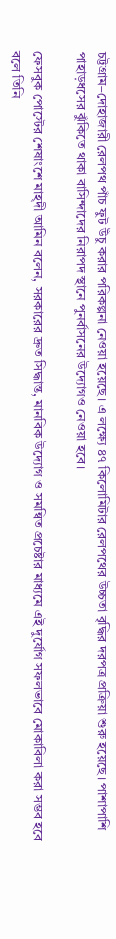চট্টগ্রাম–দোহাজারী রেলপথ পাঁচ ফুট উঁচু করার পরিকল্পনা নেওয়া হয়েছে। এ লক্ষ্যে ৪৭ কিলোমিটার রেলপথের উচ্চতা বৃদ্ধির দরপত্র প্রক্রিয়া শুরু হয়েছে। পাশাপাশি পাহাড়ধসের ঝুঁকিতে থাকা বাসিন্দাদের নিরাপদ স্থানে পুনর্বাসনের উদ্যোগও নেওয়া হবে।

ফেসবুক পোস্টের শেষাংশে মাহ্দী আমিন বলেন, সরকারের দ্রুত সিদ্ধান্ত, মানবিক উদ্যোগ ও সমন্বিত প্রচেষ্টার মাধ্যমে এই দুর্যোগ সফলভাবে মোকাবিলা করা সম্ভব হবে বলে তিনি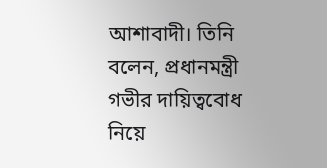আশাবাদী। তিনি বলেন, প্রধানমন্ত্রী গভীর দায়িত্ববোধ নিয়ে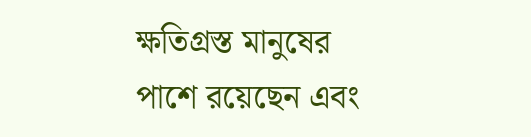ক্ষতিগ্রস্ত মানুষের পাশে রয়েছেন এবং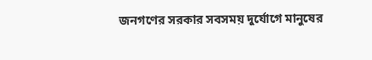জনগণের সরকার সবসময় দুর্যোগে মানুষের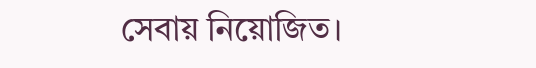সেবায় নিয়োজিত।